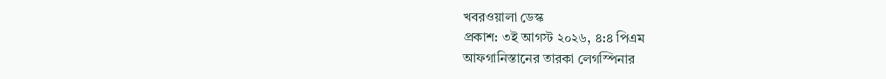খবরওয়ালা ডেস্ক
প্রকাশ: ৩ই আগস্ট ২০২৬, ৪:৪ পিএম
আফগানিস্তানের তারকা লেগস্পিনার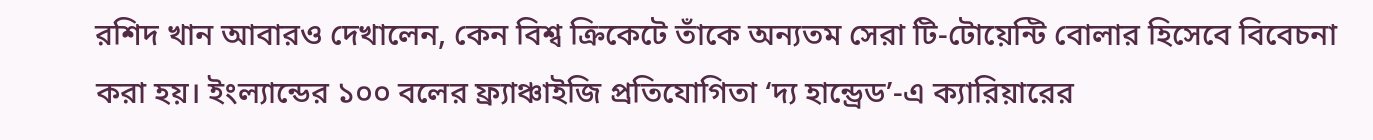রশিদ খান আবারও দেখালেন, কেন বিশ্ব ক্রিকেটে তাঁকে অন্যতম সেরা টি-টোয়েন্টি বোলার হিসেবে বিবেচনা করা হয়। ইংল্যান্ডের ১০০ বলের ফ্র্যাঞ্চাইজি প্রতিযোগিতা ‘দ্য হান্ড্রেড’-এ ক্যারিয়ারের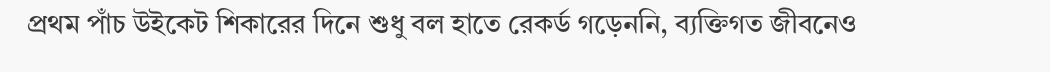প্রথম পাঁচ উইকেট শিকারের দিনে শুধু বল হাতে রেকর্ড গড়েননি, ব্যক্তিগত জীবনেও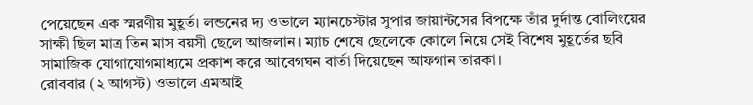পেয়েছেন এক স্মরণীয় মুহূর্ত। লন্ডনের দ্য ওভালে ম্যানচেস্টার সুপার জায়ান্টসের বিপক্ষে তাঁর দুর্দান্ত বোলিংয়ের সাক্ষী ছিল মাত্র তিন মাস বয়সী ছেলে আজলান। ম্যাচ শেষে ছেলেকে কোলে নিয়ে সেই বিশেষ মুহূর্তের ছবি সামাজিক যোগাযোগমাধ্যমে প্রকাশ করে আবেগঘন বার্তা দিয়েছেন আফগান তারকা।
রোববার (২ আগস্ট) ওভালে এমআই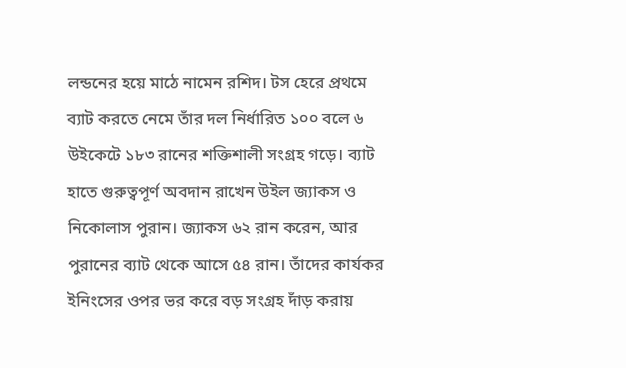লন্ডনের হয়ে মাঠে নামেন রশিদ। টস হেরে প্রথমে ব্যাট করতে নেমে তাঁর দল নির্ধারিত ১০০ বলে ৬ উইকেটে ১৮৩ রানের শক্তিশালী সংগ্রহ গড়ে। ব্যাট হাতে গুরুত্বপূর্ণ অবদান রাখেন উইল জ্যাকস ও নিকোলাস পুরান। জ্যাকস ৬২ রান করেন, আর পুরানের ব্যাট থেকে আসে ৫৪ রান। তাঁদের কার্যকর ইনিংসের ওপর ভর করে বড় সংগ্রহ দাঁড় করায়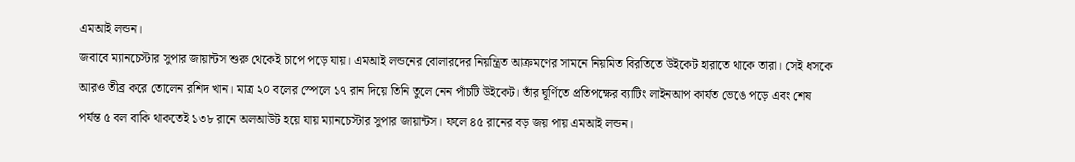এমআই লন্ডন।
জবাবে ম্যানচেস্টার সুপার জায়ান্টস শুরু থেকেই চাপে পড়ে যায়। এমআই লন্ডনের বোলারদের নিয়ন্ত্রিত আক্রমণের সামনে নিয়মিত বিরতিতে উইকেট হারাতে থাকে তারা। সেই ধসকে আরও তীব্র করে তোলেন রশিদ খান। মাত্র ২০ বলের স্পেলে ১৭ রান দিয়ে তিনি তুলে নেন পাঁচটি উইকেট। তাঁর ঘূর্ণিতে প্রতিপক্ষের ব্যাটিং লাইনআপ কার্যত ভেঙে পড়ে এবং শেষ পর্যন্ত ৫ বল বাকি থাকতেই ১৩৮ রানে অলআউট হয়ে যায় ম্যানচেস্টার সুপার জায়ান্টস। ফলে ৪৫ রানের বড় জয় পায় এমআই লন্ডন।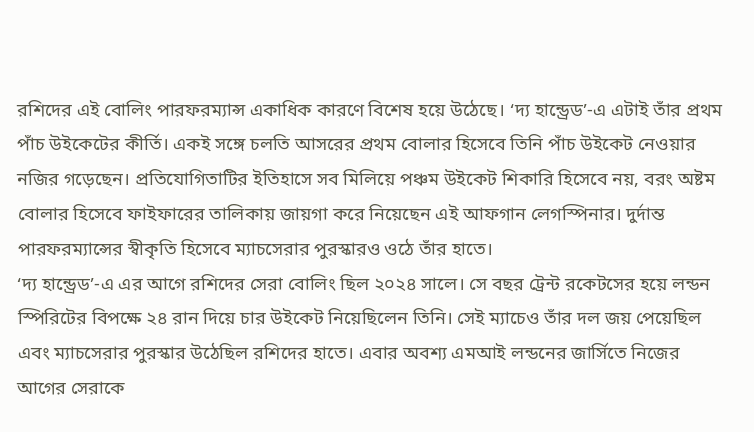রশিদের এই বোলিং পারফরম্যান্স একাধিক কারণে বিশেষ হয়ে উঠেছে। ‘দ্য হান্ড্রেড’-এ এটাই তাঁর প্রথম পাঁচ উইকেটের কীর্তি। একই সঙ্গে চলতি আসরের প্রথম বোলার হিসেবে তিনি পাঁচ উইকেট নেওয়ার নজির গড়েছেন। প্রতিযোগিতাটির ইতিহাসে সব মিলিয়ে পঞ্চম উইকেট শিকারি হিসেবে নয়, বরং অষ্টম বোলার হিসেবে ফাইফারের তালিকায় জায়গা করে নিয়েছেন এই আফগান লেগস্পিনার। দুর্দান্ত পারফরম্যান্সের স্বীকৃতি হিসেবে ম্যাচসেরার পুরস্কারও ওঠে তাঁর হাতে।
‘দ্য হান্ড্রেড’-এ এর আগে রশিদের সেরা বোলিং ছিল ২০২৪ সালে। সে বছর ট্রেন্ট রকেটসের হয়ে লন্ডন স্পিরিটের বিপক্ষে ২৪ রান দিয়ে চার উইকেট নিয়েছিলেন তিনি। সেই ম্যাচেও তাঁর দল জয় পেয়েছিল এবং ম্যাচসেরার পুরস্কার উঠেছিল রশিদের হাতে। এবার অবশ্য এমআই লন্ডনের জার্সিতে নিজের আগের সেরাকে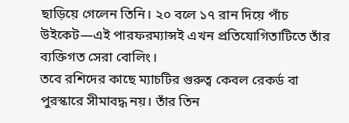ছাড়িয়ে গেলেন তিনি। ২০ বলে ১৭ রান দিয়ে পাঁচ উইকেট—এই পারফরম্যান্সই এখন প্রতিযোগিতাটিতে তাঁর ব্যক্তিগত সেরা বোলিং।
তবে রশিদের কাছে ম্যাচটির গুরুত্ব কেবল রেকর্ড বা পুরস্কারে সীমাবদ্ধ নয়। তাঁর তিন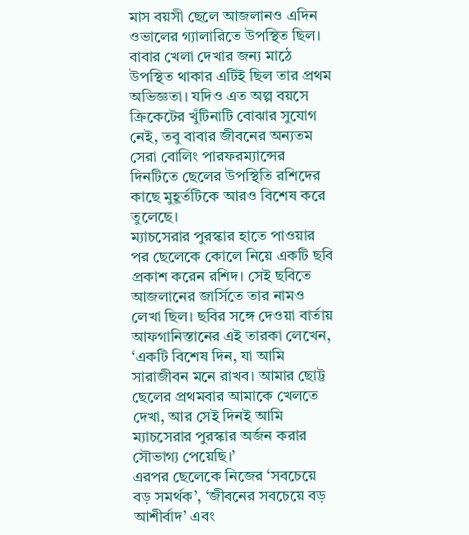মাস বয়সী ছেলে আজলানও এদিন ওভালের গ্যালারিতে উপস্থিত ছিল। বাবার খেলা দেখার জন্য মাঠে উপস্থিত থাকার এটিই ছিল তার প্রথম অভিজ্ঞতা। যদিও এত অল্প বয়সে ক্রিকেটের খুঁটিনাটি বোঝার সুযোগ নেই, তবু বাবার জীবনের অন্যতম সেরা বোলিং পারফরম্যান্সের দিনটিতে ছেলের উপস্থিতি রশিদের কাছে মুহূর্তটিকে আরও বিশেষ করে তুলেছে।
ম্যাচসেরার পুরস্কার হাতে পাওয়ার পর ছেলেকে কোলে নিয়ে একটি ছবি প্রকাশ করেন রশিদ। সেই ছবিতে আজলানের জার্সিতে তার নামও লেখা ছিল। ছবির সঙ্গে দেওয়া বার্তায় আফগানিস্তানের এই তারকা লেখেন, ‘একটি বিশেষ দিন, যা আমি সারাজীবন মনে রাখব। আমার ছোট্ট ছেলের প্রথমবার আমাকে খেলতে দেখা, আর সেই দিনই আমি ম্যাচসেরার পুরস্কার অর্জন করার সৌভাগ্য পেয়েছি।’
এরপর ছেলেকে নিজের ‘সবচেয়ে বড় সমর্থক’, ‘জীবনের সবচেয়ে বড় আশীর্বাদ’ এবং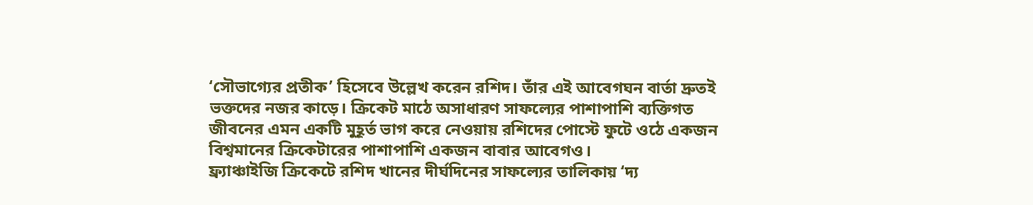‘সৌভাগ্যের প্রতীক’ হিসেবে উল্লেখ করেন রশিদ। তাঁর এই আবেগঘন বার্তা দ্রুতই ভক্তদের নজর কাড়ে। ক্রিকেট মাঠে অসাধারণ সাফল্যের পাশাপাশি ব্যক্তিগত জীবনের এমন একটি মুহূর্ত ভাগ করে নেওয়ায় রশিদের পোস্টে ফুটে ওঠে একজন বিশ্বমানের ক্রিকেটারের পাশাপাশি একজন বাবার আবেগও।
ফ্র্যাঞ্চাইজি ক্রিকেটে রশিদ খানের দীর্ঘদিনের সাফল্যের তালিকায় ‘দ্য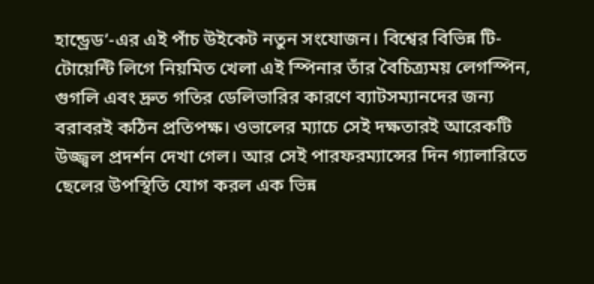হান্ড্রেড’-এর এই পাঁচ উইকেট নতুন সংযোজন। বিশ্বের বিভিন্ন টি-টোয়েন্টি লিগে নিয়মিত খেলা এই স্পিনার তাঁর বৈচিত্র্যময় লেগস্পিন, গুগলি এবং দ্রুত গতির ডেলিভারির কারণে ব্যাটসম্যানদের জন্য বরাবরই কঠিন প্রতিপক্ষ। ওভালের ম্যাচে সেই দক্ষতারই আরেকটি উজ্জ্বল প্রদর্শন দেখা গেল। আর সেই পারফরম্যান্সের দিন গ্যালারিতে ছেলের উপস্থিতি যোগ করল এক ভিন্ন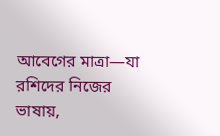আবেগের মাত্রা—যা রশিদের নিজের ভাষায়,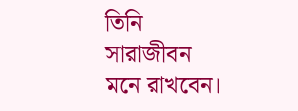তিনি সারাজীবন মনে রাখবেন।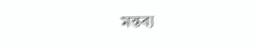মন্তব্য